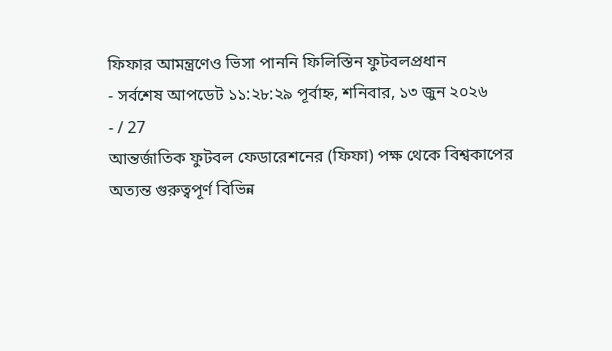ফিফার আমন্ত্রণেও ভিসা পাননি ফিলিস্তিন ফুটবলপ্রধান
- সর্বশেষ আপডেট ১১:২৮:২৯ পূর্বাহ্ন, শনিবার, ১৩ জুন ২০২৬
- / 27
আন্তর্জাতিক ফুটবল ফেডারেশনের (ফিফা) পক্ষ থেকে বিশ্বকাপের অত্যন্ত গুরুত্বপূর্ণ বিভিন্ন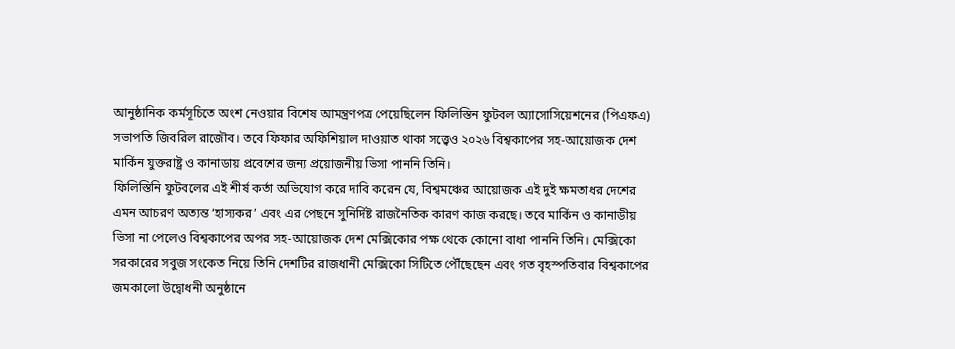আনুষ্ঠানিক কর্মসূচিতে অংশ নেওয়ার বিশেষ আমন্ত্রণপত্র পেয়েছিলেন ফিলিস্তিন ফুটবল অ্যাসোসিয়েশনের (পিএফএ) সভাপতি জিবরিল রাজৌব। তবে ফিফার অফিশিয়াল দাওয়াত থাকা সত্ত্বেও ২০২৬ বিশ্বকাপের সহ-আয়োজক দেশ মার্কিন যুক্তরাষ্ট্র ও কানাডায় প্রবেশের জন্য প্রয়োজনীয় ভিসা পাননি তিনি।
ফিলিস্তিনি ফুটবলের এই শীর্ষ কর্তা অভিযোগ করে দাবি করেন যে, বিশ্বমঞ্চের আয়োজক এই দুই ক্ষমতাধর দেশের এমন আচরণ অত্যন্ত ‘হাস্যকর’ এবং এর পেছনে সুনির্দিষ্ট রাজনৈতিক কারণ কাজ করছে। তবে মার্কিন ও কানাডীয় ভিসা না পেলেও বিশ্বকাপের অপর সহ-আয়োজক দেশ মেক্সিকোর পক্ষ থেকে কোনো বাধা পাননি তিনি। মেক্সিকো সরকারের সবুজ সংকেত নিয়ে তিনি দেশটির রাজধানী মেক্সিকো সিটিতে পৌঁছেছেন এবং গত বৃহস্পতিবার বিশ্বকাপের জমকালো উদ্বোধনী অনুষ্ঠানে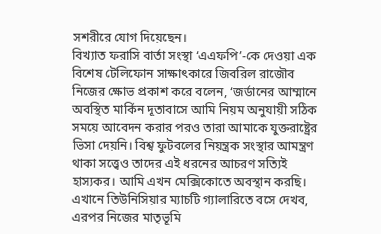সশরীরে যোগ দিয়েছেন।
বিখ্যাত ফরাসি বার্তা সংস্থা ‘এএফপি’-কে দেওয়া এক বিশেষ টেলিফোন সাক্ষাৎকারে জিবরিল রাজৌব নিজের ক্ষোভ প্রকাশ করে বলেন, ‘জর্ডানের আম্মানে অবস্থিত মার্কিন দূতাবাসে আমি নিয়ম অনুযায়ী সঠিক সময়ে আবেদন করার পরও তারা আমাকে যুক্তরাষ্ট্রের ভিসা দেয়নি। বিশ্ব ফুটবলের নিয়ন্ত্রক সংস্থার আমন্ত্রণ থাকা সত্ত্বেও তাদের এই ধরনের আচরণ সত্যিই হাস্যকর। আমি এখন মেক্সিকোতে অবস্থান করছি। এখানে তিউনিসিয়ার ম্যাচটি গ্যালারিতে বসে দেখব, এরপর নিজের মাতৃভূমি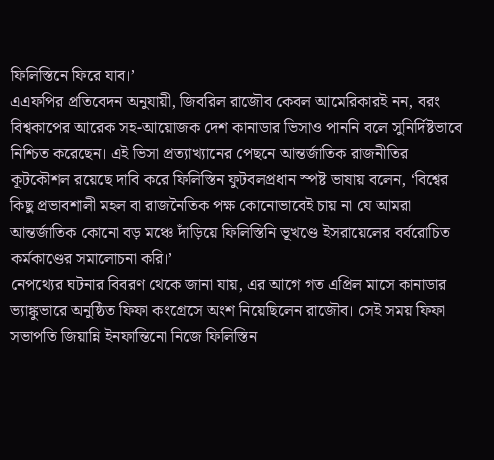ফিলিস্তিনে ফিরে যাব।’
এএফপির প্রতিবেদন অনুযায়ী, জিবরিল রাজৌব কেবল আমেরিকারই নন, বরং বিশ্বকাপের আরেক সহ-আয়োজক দেশ কানাডার ভিসাও পাননি বলে সুনির্দিষ্টভাবে নিশ্চিত করেছেন। এই ভিসা প্রত্যাখ্যানের পেছনে আন্তর্জাতিক রাজনীতির কূটকৌশল রয়েছে দাবি করে ফিলিস্তিন ফুটবলপ্রধান স্পষ্ট ভাষায় বলেন, ‘বিশ্বের কিছু প্রভাবশালী মহল বা রাজনৈতিক পক্ষ কোনোভাবেই চায় না যে আমরা আন্তর্জাতিক কোনো বড় মঞ্চে দাঁড়িয়ে ফিলিস্তিনি ভূখণ্ডে ইসরায়েলের বর্বরোচিত কর্মকাণ্ডের সমালোচনা করি।’
নেপথ্যের ঘটনার বিবরণ থেকে জানা যায়, এর আগে গত এপ্রিল মাসে কানাডার ভ্যাঙ্কুভারে অনুষ্ঠিত ফিফা কংগ্রেসে অংশ নিয়েছিলেন রাজৌব। সেই সময় ফিফা সভাপতি জিয়ান্নি ইনফান্তিনো নিজে ফিলিস্তিন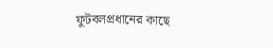ফুটবলপ্রধানের কাছে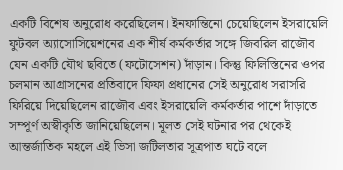একটি বিশেষ অনুরোধ করেছিলেন। ইনফান্তিনো চেয়েছিলেন ইসরায়েলি ফুটবল অ্যাসোসিয়েশনের এক শীর্ষ কর্মকর্তার সঙ্গে জিবরিল রাজৌব যেন একটি যৌথ ছবিতে (ফটোসেশন) দাঁড়ান। কিন্তু ফিলিস্তিনের ওপর চলমান আগ্রাসনের প্রতিবাদে ফিফা প্রধানের সেই অনুরোধ সরাসরি ফিরিয়ে দিয়েছিলেন রাজৌব এবং ইসরায়েলি কর্মকর্তার পাশে দাঁড়াতে সম্পূর্ণ অস্বীকৃতি জানিয়েছিলেন। মূলত সেই ঘটনার পর থেকেই আন্তর্জাতিক মহলে এই ভিসা জটিলতার সূত্রপাত ঘটে বলে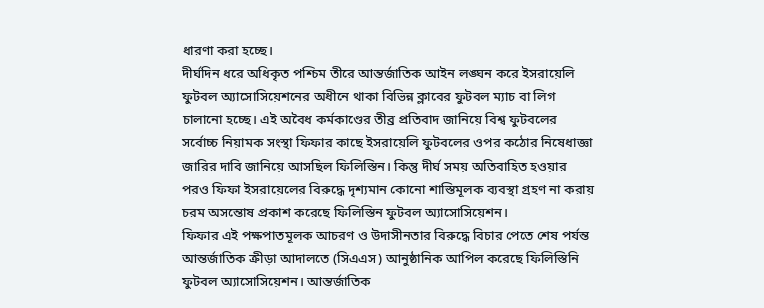ধারণা করা হচ্ছে।
দীর্ঘদিন ধরে অধিকৃত পশ্চিম তীরে আন্তর্জাতিক আইন লঙ্ঘন করে ইসরায়েলি ফুটবল অ্যাসোসিয়েশনের অধীনে থাকা বিভিন্ন ক্লাবের ফুটবল ম্যাচ বা লিগ চালানো হচ্ছে। এই অবৈধ কর্মকাণ্ডের তীব্র প্রতিবাদ জানিয়ে বিশ্ব ফুটবলের সর্বোচ্চ নিয়ামক সংস্থা ফিফার কাছে ইসরায়েলি ফুটবলের ওপর কঠোর নিষেধাজ্ঞা জারির দাবি জানিয়ে আসছিল ফিলিস্তিন। কিন্তু দীর্ঘ সময় অতিবাহিত হওয়ার পরও ফিফা ইসরায়েলের বিরুদ্ধে দৃশ্যমান কোনো শাস্তিমূলক ব্যবস্থা গ্রহণ না করায় চরম অসন্তোষ প্রকাশ করেছে ফিলিস্তিন ফুটবল অ্যাসোসিয়েশন।
ফিফার এই পক্ষপাতমূলক আচরণ ও উদাসীনতার বিরুদ্ধে বিচার পেতে শেষ পর্যন্ত আন্তর্জাতিক ক্রীড়া আদালতে (সিএএস) আনুষ্ঠানিক আপিল করেছে ফিলিস্তিনি ফুটবল অ্যাসোসিয়েশন। আন্তর্জাতিক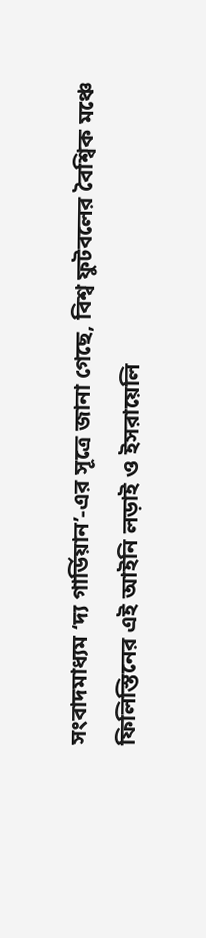সংবাদমাধ্যম ‘দ্য গার্ডিয়ান’-এর সূত্রে জানা গেছে, বিশ্ব ফুটবলের বৈশ্বিক মঞ্চে ফিলিস্তিনের এই আইনি লড়াই ও ইসরায়েলি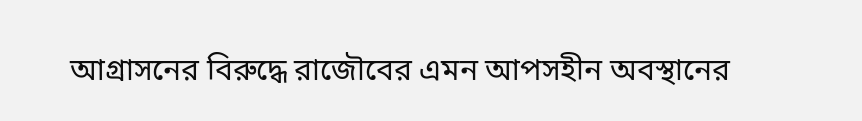আগ্রাসনের বিরুদ্ধে রাজৌবের এমন আপসহীন অবস্থানের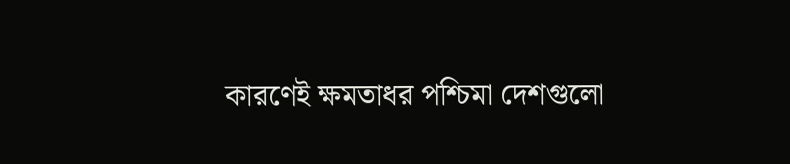কারণেই ক্ষমতাধর পশ্চিমা দেশগুলো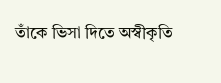তাঁকে ভিসা দিতে অস্বীকৃতি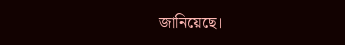জানিয়েছে।